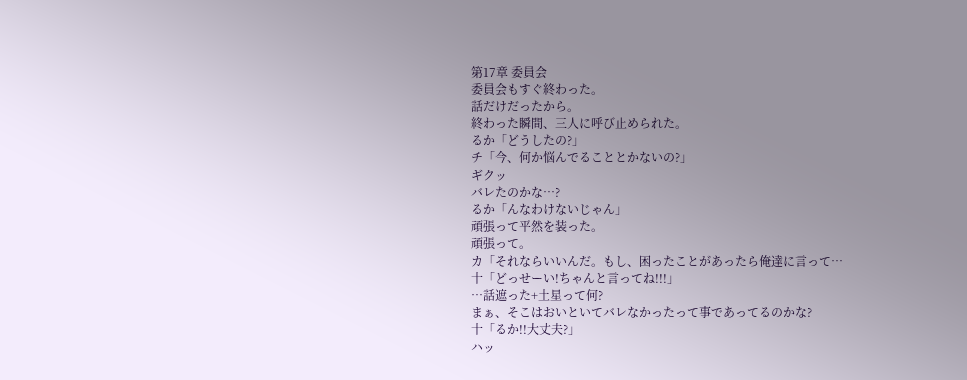第17章 委員会
委員会もすぐ終わった。
話だけだったから。
終わった瞬間、三人に呼び止められた。
るか「どうしたの?」
チ「今、何か悩んでることとかないの?」
ギクッ
バレたのかな…?
るか「んなわけないじゃん」
頑張って平然を装った。
頑張って。
カ「それならいいんだ。もし、困ったことがあったら俺達に言って…
十「どっせーい!ちゃんと言ってね!!!」
…話遮った+土星って何?
まぁ、そこはおいといてバレなかったって事であってるのかな?
十「るか!!大丈夫?」
ハッ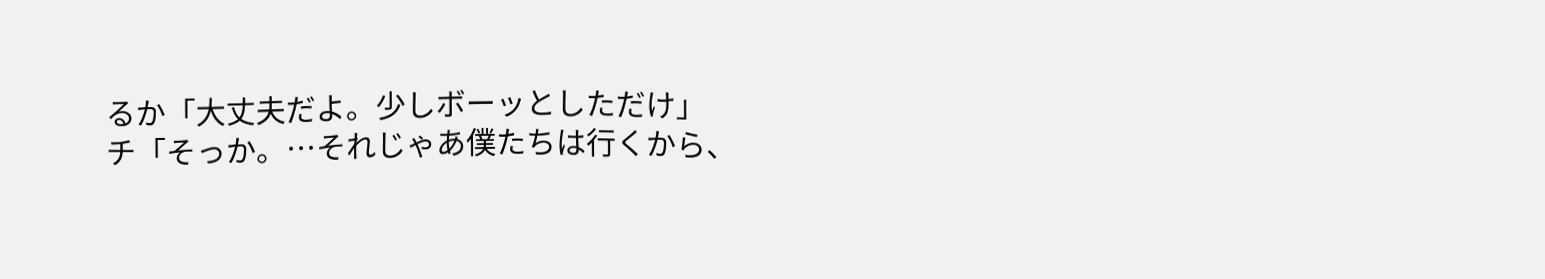るか「大丈夫だよ。少しボーッとしただけ」
チ「そっか。…それじゃあ僕たちは行くから、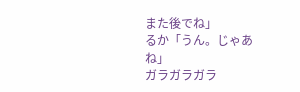また後でね」
るか「うん。じゃあね」
ガラガラガラ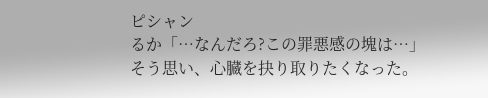ピシャン
るか「…なんだろ?この罪悪感の塊は…」
そう思い、心臓を抉り取りたくなった。